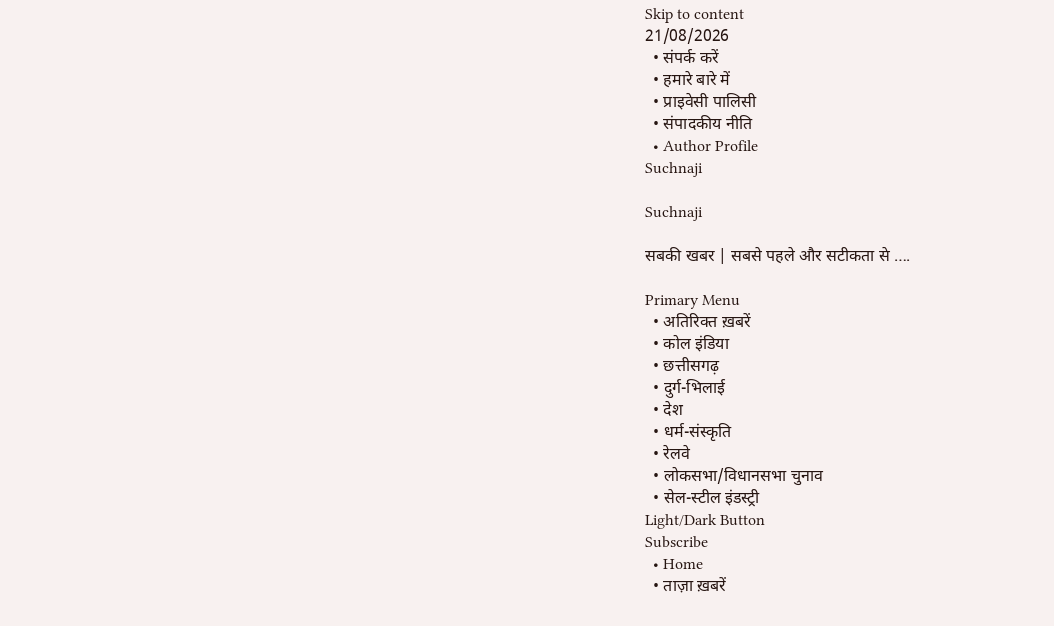Skip to content
21/08/2026
  • संपर्क करें
  • हमारे बारे में
  • प्राइवेसी पालिसी
  • संपादकीय नीति
  • Author Profile
Suchnaji

Suchnaji

सबकी खबर | सबसे पहले और सटीकता से ….

Primary Menu
  • अतिरिक्त ख़बरें
  • कोल इंडिया
  • छत्तीसगढ़
  • दुर्ग-भिलाई
  • देश
  • धर्म-संस्कृति
  • रेलवे
  • लोकसभा/विधानसभा चुनाव
  • सेल-स्टील इंडस्ट्री
Light/Dark Button
Subscribe
  • Home
  • ताज़ा ख़बरें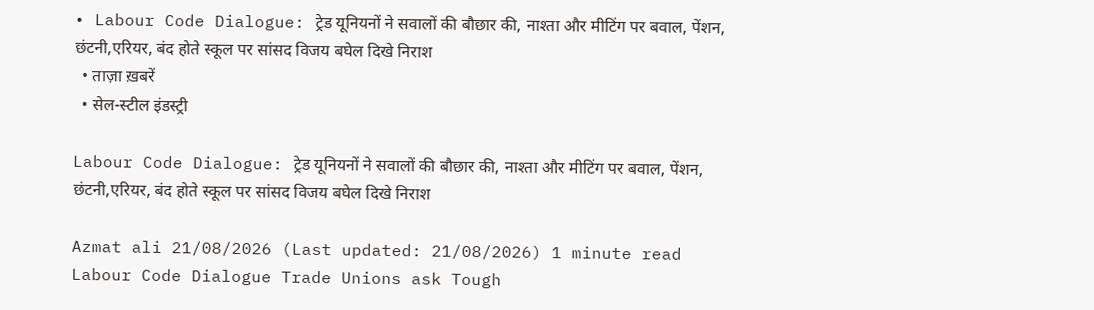• Labour Code Dialogue: ट्रेड यूनियनों ने सवालों की बौछार की, नाश्ता और मीटिंग पर बवाल, पेंशन, छंटनी,एरियर, बंद होते स्कूल पर सांसद विजय बघेल दिखे निराश
  • ताज़ा ख़बरें
  • सेल-स्टील इंडस्ट्री

Labour Code Dialogue: ट्रेड यूनियनों ने सवालों की बौछार की, नाश्ता और मीटिंग पर बवाल, पेंशन, छंटनी,एरियर, बंद होते स्कूल पर सांसद विजय बघेल दिखे निराश

Azmat ali 21/08/2026 (Last updated: 21/08/2026) 1 minute read
Labour Code Dialogue Trade Unions ask Tough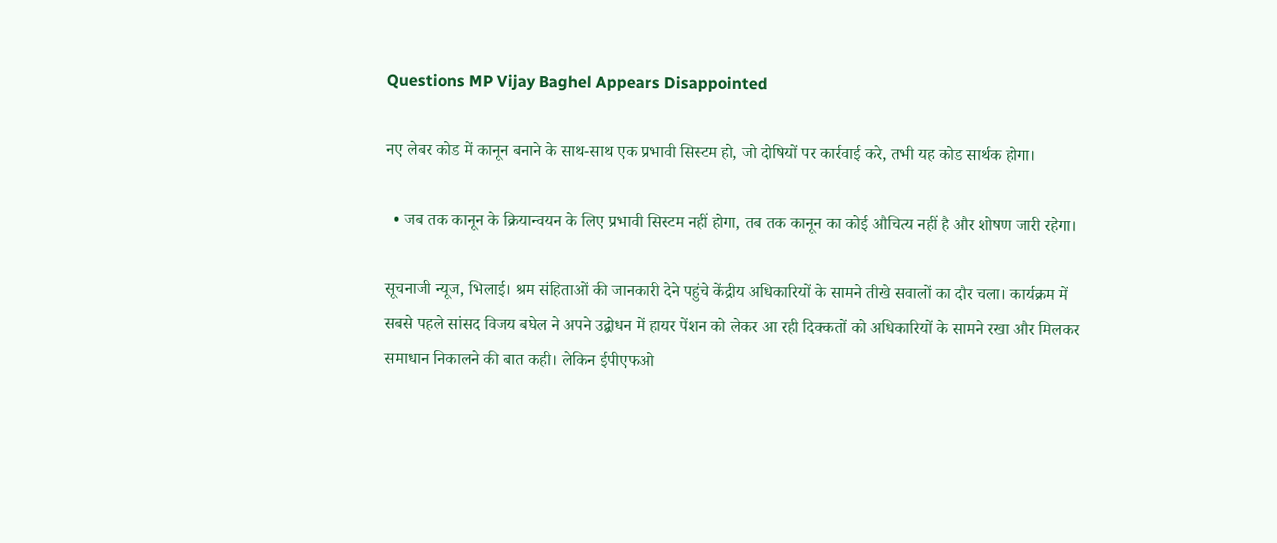Questions MP Vijay Baghel Appears Disappointed

नए लेबर कोड में कानून बनाने के साथ-साथ एक प्रभावी सिस्टम हो, जो दोषियों पर कार्रवाई करे, तभी यह कोड सार्थक होगा।

  • जब तक कानून के क्रियान्वयन के लिए प्रभावी सिस्टम नहीं होगा, तब तक कानून का कोई औचित्य नहीं है और शोषण जारी रहेगा।

सूचनाजी न्यूज, भिलाई। श्रम संहिताओं की जानकारी देने पहुंचे केंद्रीय अधिकारियों के सामने तीखे सवालों का दौर चला। कार्यक्रम में सबसे पहले सांसद विजय बघेल ने अपने उद्बोधन में हायर पेंशन को लेकर आ रही दिक्कतों को अधिकारियों के सामने रखा और मिलकर समाधान निकालने की बात कही। लेकिन ईपीएफओ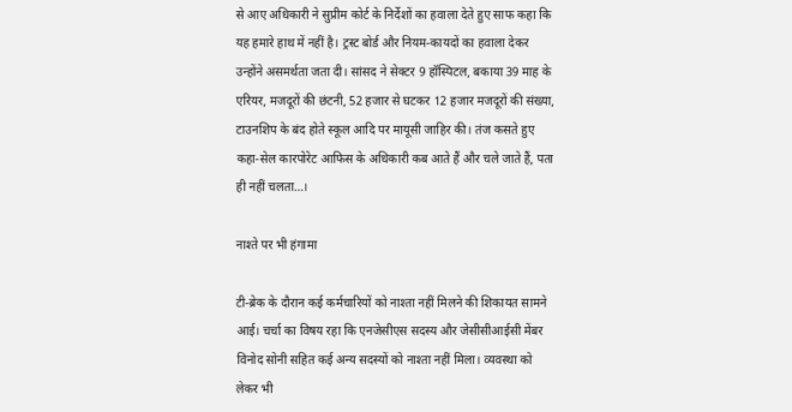से आए अधिकारी ने सुप्रीम कोर्ट के निर्देशों का हवाला देते हुए साफ कहा कि यह हमारे हाथ में नहीं है। ट्रस्ट बोर्ड और नियम-कायदों का हवाला देकर उन्होंने असमर्थता जता दी। सांसद ने सेक्टर 9 हॉस्पिटल, बकाया 39 माह के एरियर, मजदूरों की छंटनी, 52 हजार से घटकर 12 हजार मजदूरों की संख्या, टाउनशिप के बंद होते स्कूल आदि पर मायूसी जाहिर की। तंज कसते हुए कहा-सेल कारपोरेट आफिस के अधिकारी कब आते हैं और चले जाते हैं, पता ही नहीं चलता…।

नाश्ते पर भी हंगामा

टी-ब्रेक के दौरान कई कर्मचारियों को नाश्ता नहीं मिलने की शिकायत सामने आई। चर्चा का विषय रहा कि एनजेसीएस सदस्य और जेसीसीआईसी मेंबर विनोद सोनी सहित कई अन्य सदस्यों को नाश्ता नहीं मिला। व्यवस्था को लेकर भी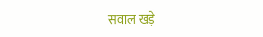सवाल खड़े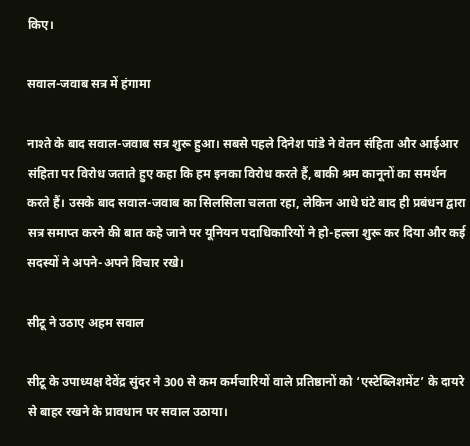किए।

सवाल-जवाब सत्र में हंगामा

नाश्ते के बाद सवाल-जवाब सत्र शुरू हुआ। सबसे पहले दिनेश पांडे ने वेतन संहिता और आईआर संहिता पर विरोध जताते हुए कहा कि हम इनका विरोध करते हैं, बाकी श्रम कानूनों का समर्थन करते हैं। उसके बाद सवाल-जवाब का सिलसिला चलता रहा, लेकिन आधे घंटे बाद ही प्रबंधन द्वारा सत्र समाप्त करने की बात कहे जाने पर यूनियन पदाधिकारियों ने हो-हल्ला शुरू कर दिया और कई सदस्यों ने अपने-अपने विचार रखे।

सीटू ने उठाए अहम सवाल

सीटू के उपाध्यक्ष देवेंद्र सुंदर ने 300 से कम कर्मचारियों वाले प्रतिष्ठानों को ‘एस्टेब्लिशमेंट’ के दायरे से बाहर रखने के प्रावधान पर सवाल उठाया।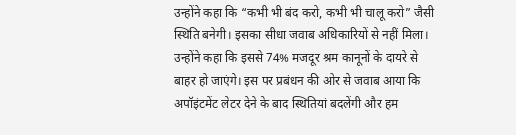उन्होंने कहा कि “कभी भी बंद करो, कभी भी चालू करो” जैसी स्थिति बनेगी। इसका सीधा जवाब अधिकारियों से नहीं मिला। उन्होंने कहा कि इससे 74% मजदूर श्रम कानूनों के दायरे से बाहर हो जाएंगे। इस पर प्रबंधन की ओर से जवाब आया कि अपॉइंटमेंट लेटर देने के बाद स्थितियां बदलेंगी और हम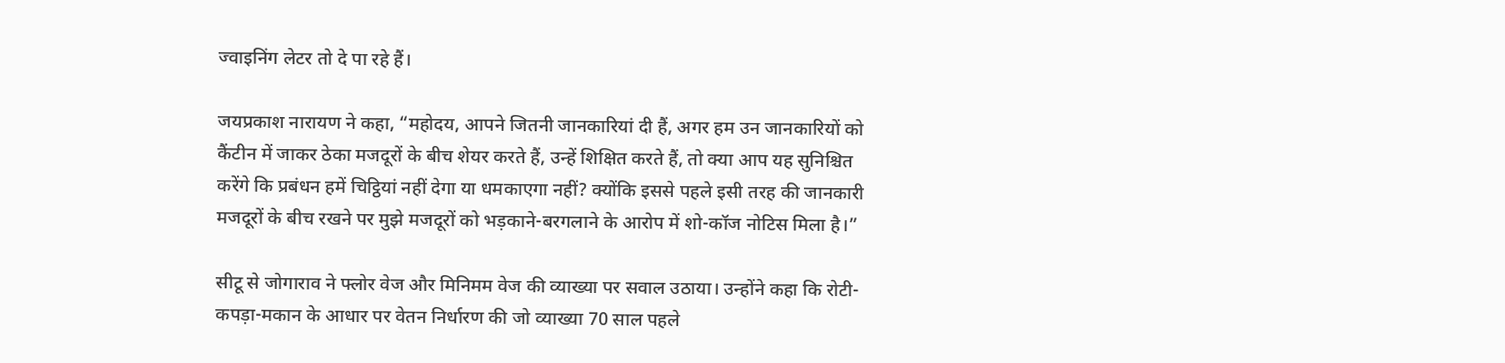ज्वाइनिंग लेटर तो दे पा रहे हैं।

जयप्रकाश नारायण ने कहा, “महोदय, आपने जितनी जानकारियां दी हैं, अगर हम उन जानकारियों को कैंटीन में जाकर ठेका मजदूरों के बीच शेयर करते हैं, उन्हें शिक्षित करते हैं, तो क्या आप यह सुनिश्चित करेंगे कि प्रबंधन हमें चिट्ठियां नहीं देगा या धमकाएगा नहीं? क्योंकि इससे पहले इसी तरह की जानकारी मजदूरों के बीच रखने पर मुझे मजदूरों को भड़काने-बरगलाने के आरोप में शो-कॉज नोटिस मिला है।”

सीटू से जोगाराव ने फ्लोर वेज और मिनिमम वेज की व्याख्या पर सवाल उठाया। उन्होंने कहा कि रोटी-कपड़ा-मकान के आधार पर वेतन निर्धारण की जो व्याख्या 70 साल पहले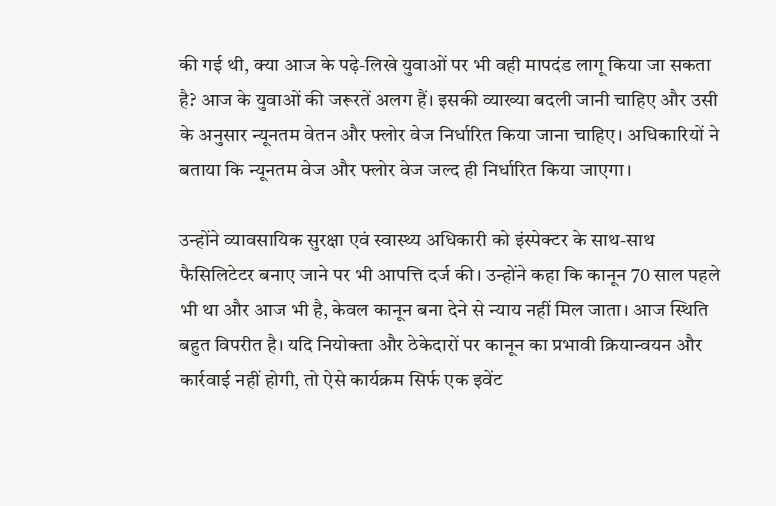की गई थी, क्या आज के पढ़े-लिखे युवाओं पर भी वही मापदंड लागू किया जा सकता है? आज के युवाओं की जरूरतें अलग हैं। इसकी व्याख्या बदली जानी चाहिए और उसी के अनुसार न्यूनतम वेतन और फ्लोर वेज निर्धारित किया जाना चाहिए। अधिकारियों ने बताया कि न्यूनतम वेज और फ्लोर वेज जल्द ही निर्धारित किया जाएगा।

उन्होंने व्यावसायिक सुरक्षा एवं स्वास्थ्य अधिकारी को इंस्पेक्टर के साथ-साथ फैसिलिटेटर बनाए जाने पर भी आपत्ति दर्ज की। उन्होंने कहा कि कानून 70 साल पहले भी था और आज भी है, केवल कानून बना देने से न्याय नहीं मिल जाता। आज स्थिति बहुत विपरीत है। यदि नियोक्ता और ठेकेदारों पर कानून का प्रभावी क्रियान्वयन और कार्रवाई नहीं होगी, तो ऐसे कार्यक्रम सिर्फ एक इवेंट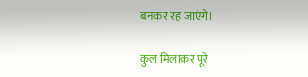बनकर रह जाएंगे।

कुल मिलाकर पूरे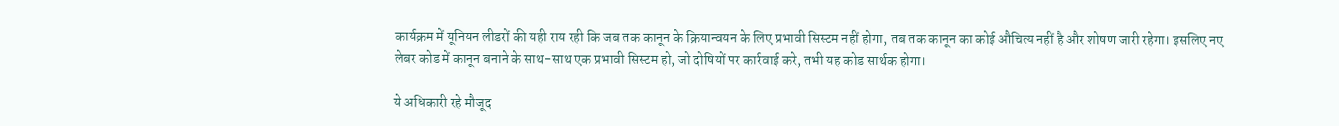कार्यक्रम में यूनियन लीडरों की यही राय रही कि जब तक कानून के क्रियान्वयन के लिए प्रभावी सिस्टम नहीं होगा, तब तक कानून का कोई औचित्य नहीं है और शोषण जारी रहेगा। इसलिए नए लेबर कोड में कानून बनाने के साथ-साथ एक प्रभावी सिस्टम हो, जो दोषियों पर कार्रवाई करे, तभी यह कोड सार्थक होगा।

ये अधिकारी रहे मौजूद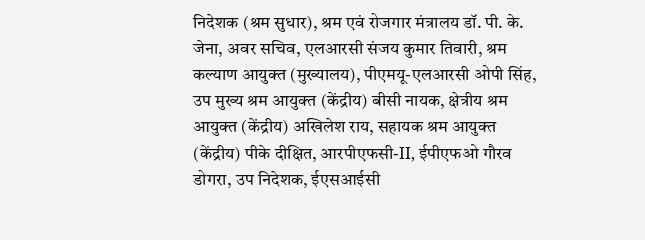निदेशक (श्रम सुधार), श्रम एवं रोजगार मंत्रालय डॉ. पी. के. जेना, अवर सचिव, एलआरसी संजय कुमार तिवारी, श्रम कल्याण आयुक्त (मुख्यालय), पीएमयू-एलआरसी ओपी सिंह, उप मुख्य श्रम आयुक्त (केंद्रीय) बीसी नायक, क्षेत्रीय श्रम आयुक्त (केंद्रीय) अखिलेश राय, सहायक श्रम आयुक्त (केंद्रीय) पीके दीक्षित, आरपीएफसी-II, ईपीएफओ गौरव डोगरा, उप निदेशक, ईएसआईसी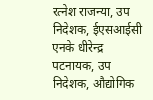रत्नेश राजन्या, उप निदेशक, ईएसआईसी एनके धीरेन्द्र पटनायक, उप निदेशक, औद्योगिक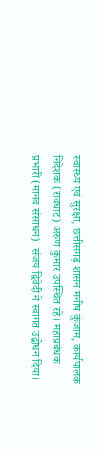स्वास्थ्य एवं सुरक्षा, छत्तीसगढ़ शासन मनीष कुंजाम, कार्यपालक निदेशक (रावघाट) अरुण कुमार उपस्थित रहे। महाप्रबंधक प्रभारी (मानव संसाधन)  संजय द्विवेदी ने स्वागत उद्बोधन दिया।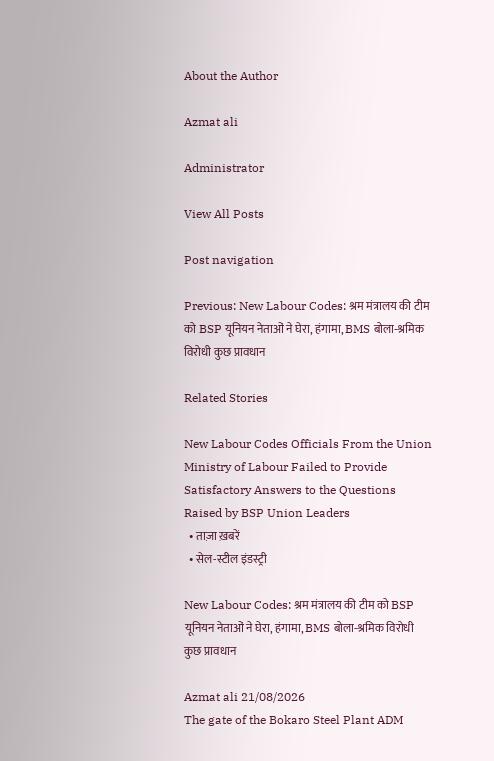About the Author

Azmat ali

Administrator

View All Posts

Post navigation

Previous: New Labour Codes: श्रम मंत्रालय की टीम को BSP यूनियन नेताओं ने घेरा, हंगामा, BMS बोला-श्रमिक विरोधी कुछ प्रावधान

Related Stories

New Labour Codes Officials From the Union Ministry of Labour Failed to Provide Satisfactory Answers to the Questions Raised by BSP Union Leaders
  • ताज़ा ख़बरें
  • सेल-स्टील इंडस्ट्री

New Labour Codes: श्रम मंत्रालय की टीम को BSP यूनियन नेताओं ने घेरा, हंगामा, BMS बोला-श्रमिक विरोधी कुछ प्रावधान

Azmat ali 21/08/2026
The gate of the Bokaro Steel Plant ADM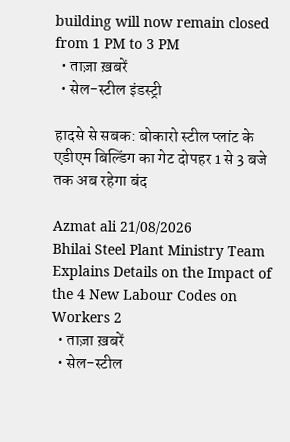building will now remain closed from 1 PM to 3 PM
  • ताज़ा ख़बरें
  • सेल-स्टील इंडस्ट्री

हादसे से सबक: बोकारो स्टील प्लांट के एडीएम बिल्डिंग का गेट दोपहर 1 से 3 बजे तक अब रहेगा बंद

Azmat ali 21/08/2026
Bhilai Steel Plant Ministry Team Explains Details on the Impact of the 4 New Labour Codes on Workers 2
  • ताज़ा ख़बरें
  • सेल-स्टील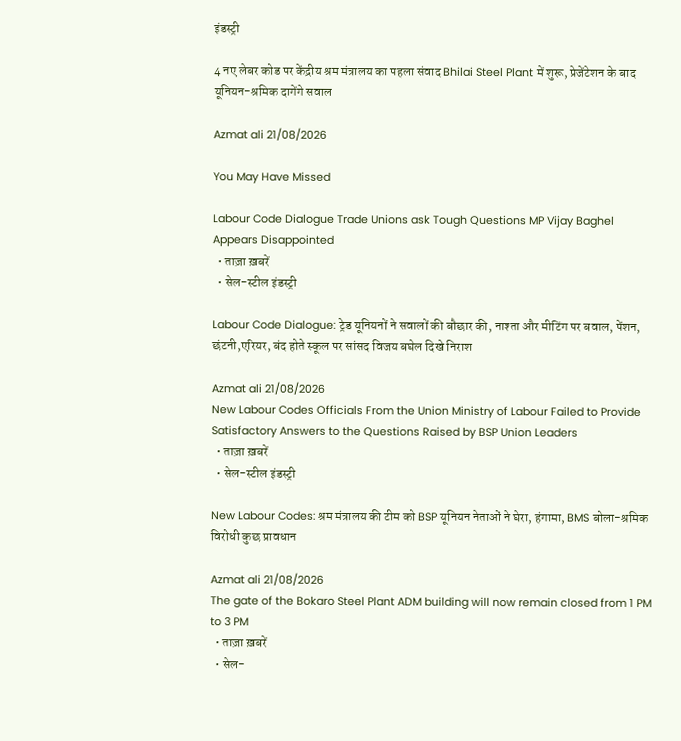इंडस्ट्री

4 नए लेबर कोड पर केंद्रीय श्रम मंत्रालय का पहला संवाद Bhilai Steel Plant में शुरू, प्रेजेंटेशन के बाद यूनियन-श्रमिक दागेंगे सवाल

Azmat ali 21/08/2026

You May Have Missed

Labour Code Dialogue Trade Unions ask Tough Questions MP Vijay Baghel Appears Disappointed
  • ताज़ा ख़बरें
  • सेल-स्टील इंडस्ट्री

Labour Code Dialogue: ट्रेड यूनियनों ने सवालों की बौछार की, नाश्ता और मीटिंग पर बवाल, पेंशन, छंटनी,एरियर, बंद होते स्कूल पर सांसद विजय बघेल दिखे निराश

Azmat ali 21/08/2026
New Labour Codes Officials From the Union Ministry of Labour Failed to Provide Satisfactory Answers to the Questions Raised by BSP Union Leaders
  • ताज़ा ख़बरें
  • सेल-स्टील इंडस्ट्री

New Labour Codes: श्रम मंत्रालय की टीम को BSP यूनियन नेताओं ने घेरा, हंगामा, BMS बोला-श्रमिक विरोधी कुछ प्रावधान

Azmat ali 21/08/2026
The gate of the Bokaro Steel Plant ADM building will now remain closed from 1 PM to 3 PM
  • ताज़ा ख़बरें
  • सेल-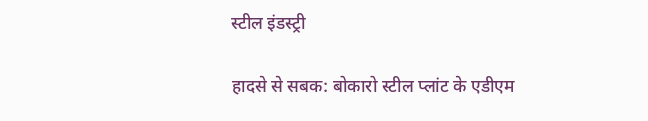स्टील इंडस्ट्री

हादसे से सबक: बोकारो स्टील प्लांट के एडीएम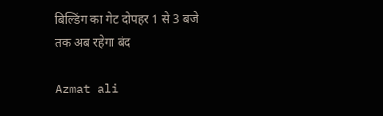बिल्डिंग का गेट दोपहर 1 से 3 बजे तक अब रहेगा बंद

Azmat ali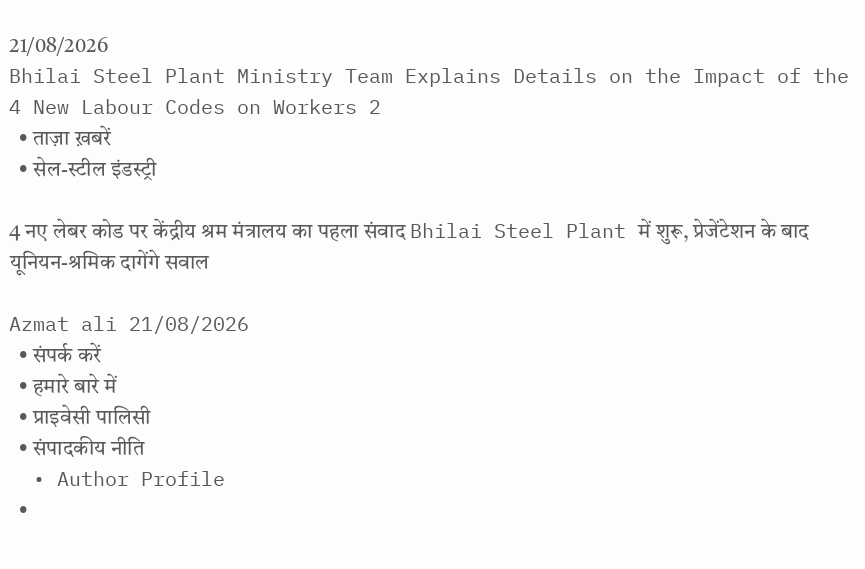21/08/2026
Bhilai Steel Plant Ministry Team Explains Details on the Impact of the 4 New Labour Codes on Workers 2
  • ताज़ा ख़बरें
  • सेल-स्टील इंडस्ट्री

4 नए लेबर कोड पर केंद्रीय श्रम मंत्रालय का पहला संवाद Bhilai Steel Plant में शुरू, प्रेजेंटेशन के बाद यूनियन-श्रमिक दागेंगे सवाल

Azmat ali 21/08/2026
  • संपर्क करें
  • हमारे बारे में
  • प्राइवेसी पालिसी
  • संपादकीय नीति
  • Author Profile
  •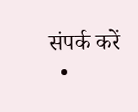संपर्क करें
  •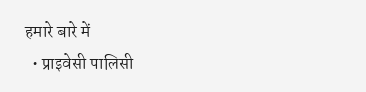हमारे बारे में
  • प्राइवेसी पालिसी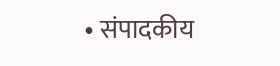• संपादकीय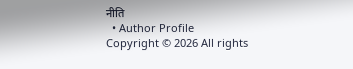नीति
  • Author Profile
Copyright © 2026 All rights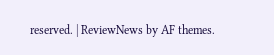reserved. | ReviewNews by AF themes.